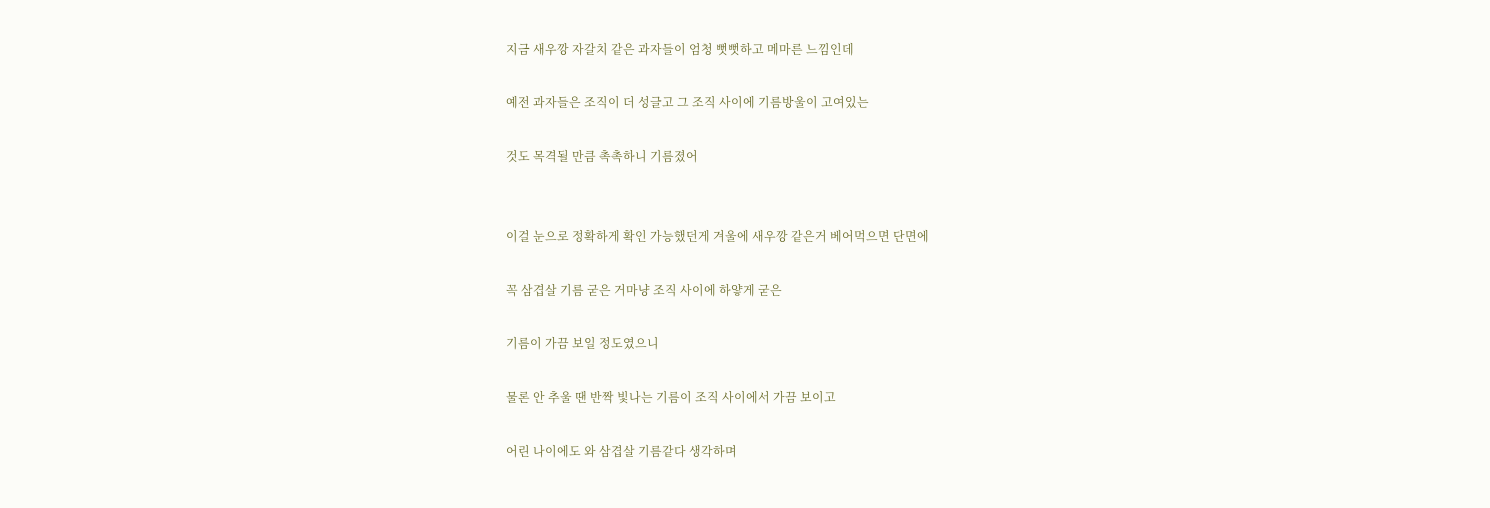지금 새우깡 자갈치 같은 과자들이 엄청 뻣뻣하고 메마른 느낌인데

예전 과자들은 조직이 더 성글고 그 조직 사이에 기름방울이 고여있는

것도 목격될 만큼 촉촉하니 기름졌어


이걸 눈으로 정확하게 확인 가능했던게 겨울에 새우깡 같은거 베어먹으면 단면에

꼭 삼겹살 기름 굳은 거마냥 조직 사이에 하얗게 굳은

기름이 가끔 보일 정도였으니

물론 안 추울 땐 반짝 빛나는 기름이 조직 사이에서 가끔 보이고

어린 나이에도 와 삼겹살 기름같다 생각하며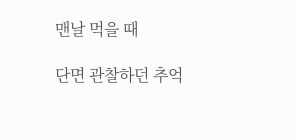맨날 먹을 때

단면 관찰하던 추억